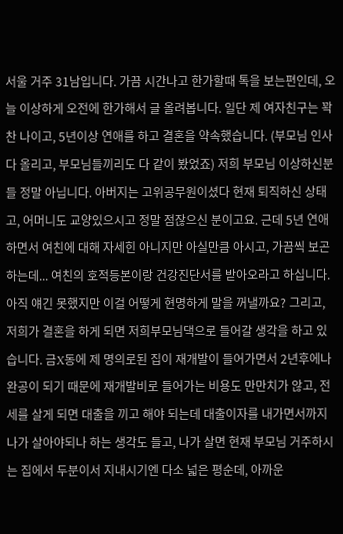서울 거주 31남입니다. 가끔 시간나고 한가할때 톡을 보는편인데, 오늘 이상하게 오전에 한가해서 글 올려봅니다. 일단 제 여자친구는 꽉 찬 나이고, 5년이상 연애를 하고 결혼을 약속했습니다. (부모님 인사 다 올리고, 부모님들끼리도 다 같이 봤었죠) 저희 부모님 이상하신분들 정말 아닙니다. 아버지는 고위공무원이셨다 현재 퇴직하신 상태고, 어머니도 교양있으시고 정말 점잖으신 분이고요. 근데 5년 연애하면서 여친에 대해 자세힌 아니지만 아실만큼 아시고, 가끔씩 보곤 하는데... 여친의 호적등본이랑 건강진단서를 받아오라고 하십니다. 아직 얘긴 못했지만 이걸 어떻게 현명하게 말을 꺼낼까요? 그리고, 저희가 결혼을 하게 되면 저희부모님댁으로 들어갈 생각을 하고 있습니다. 금X동에 제 명의로된 집이 재개발이 들어가면서 2년후에나 완공이 되기 때문에 재개발비로 들어가는 비용도 만만치가 않고, 전세를 살게 되면 대출을 끼고 해야 되는데 대출이자를 내가면서까지 나가 살아야되나 하는 생각도 들고, 나가 살면 현재 부모님 거주하시는 집에서 두분이서 지내시기엔 다소 넓은 평순데, 아까운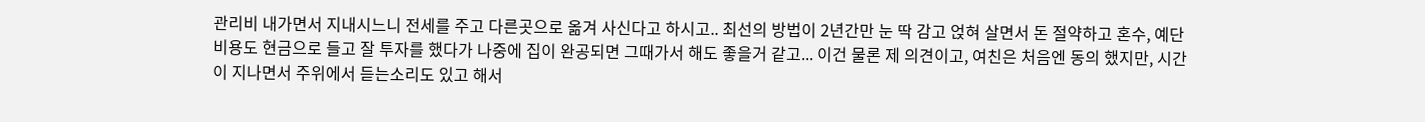관리비 내가면서 지내시느니 전세를 주고 다른곳으로 옮겨 사신다고 하시고.. 최선의 방법이 2년간만 눈 딱 감고 얹혀 살면서 돈 절약하고 혼수, 예단 비용도 현금으로 들고 잘 투자를 했다가 나중에 집이 완공되면 그때가서 해도 좋을거 같고... 이건 물론 제 의견이고, 여친은 처음엔 동의 했지만, 시간이 지나면서 주위에서 듣는소리도 있고 해서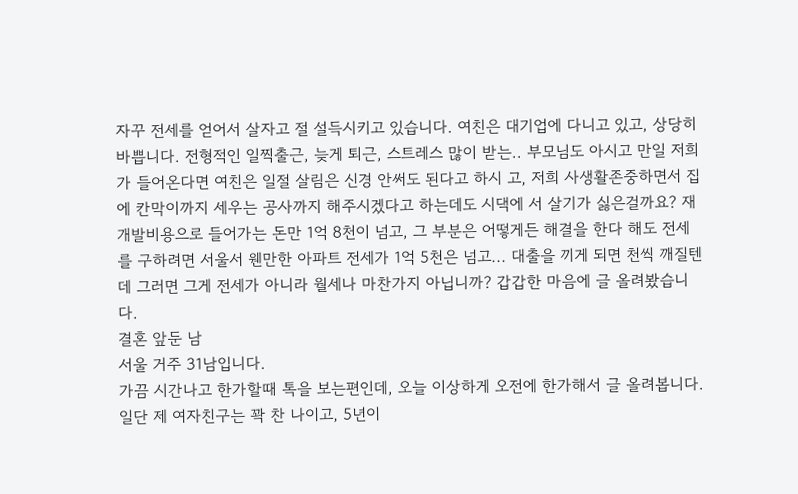자꾸 전세를 얻어서 살자고 절 설득시키고 있습니다. 여친은 대기업에 다니고 있고, 상당히 바쁩니다. 전형적인 일찍출근, 늦게 퇴근, 스트레스 많이 받는.. 부모님도 아시고 만일 저희가 들어온다면 여친은 일절 살림은 신경 안써도 된다고 하시 고, 저희 사생활존중하면서 집에 칸막이까지 세우는 공사까지 해주시겠다고 하는데도 시댁에 서 살기가 싫은걸까요? 재개발비용으로 들어가는 돈만 1억 8천이 넘고, 그 부분은 어떻게든 해결을 한다 해도 전세를 구하려면 서울서 웬만한 아파트 전세가 1억 5천은 넘고... 대출을 끼게 되면 천씩 깨질텐데 그러면 그게 전세가 아니라 월세나 마찬가지 아닙니까? 갑갑한 마음에 글 올려봤습니다.
결혼 앞둔 남
서울 거주 31남입니다.
가끔 시간나고 한가할때 톡을 보는편인데, 오늘 이상하게 오전에 한가해서 글 올려봅니다.
일단 제 여자친구는 꽉 찬 나이고, 5년이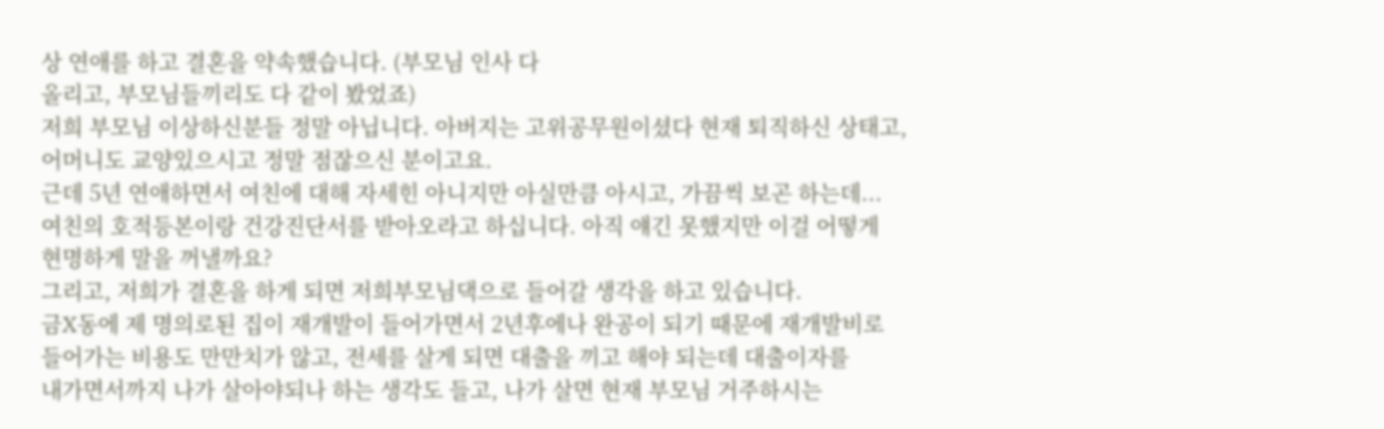상 연애를 하고 결혼을 약속했습니다. (부모님 인사 다
올리고, 부모님들끼리도 다 같이 봤었죠)
저희 부모님 이상하신분들 정말 아닙니다. 아버지는 고위공무원이셨다 현재 퇴직하신 상태고,
어머니도 교양있으시고 정말 점잖으신 분이고요.
근데 5년 연애하면서 여친에 대해 자세힌 아니지만 아실만큼 아시고, 가끔씩 보곤 하는데...
여친의 호적등본이랑 건강진단서를 받아오라고 하십니다. 아직 얘긴 못했지만 이걸 어떻게
현명하게 말을 꺼낼까요?
그리고, 저희가 결혼을 하게 되면 저희부모님댁으로 들어갈 생각을 하고 있습니다.
금X동에 제 명의로된 집이 재개발이 들어가면서 2년후에나 완공이 되기 때문에 재개발비로
들어가는 비용도 만만치가 않고, 전세를 살게 되면 대출을 끼고 해야 되는데 대출이자를
내가면서까지 나가 살아야되나 하는 생각도 들고, 나가 살면 현재 부모님 거주하시는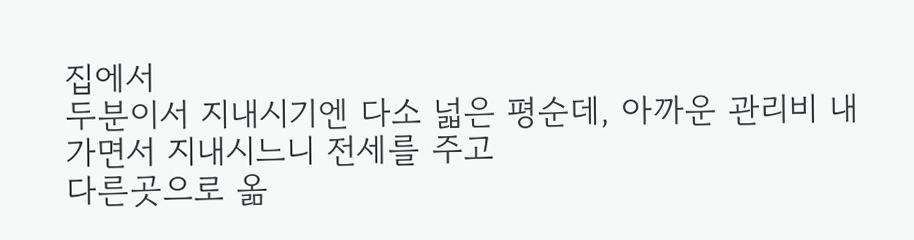집에서
두분이서 지내시기엔 다소 넓은 평순데, 아까운 관리비 내가면서 지내시느니 전세를 주고
다른곳으로 옮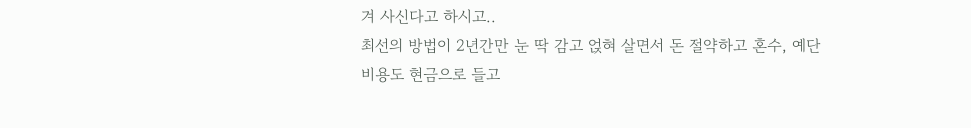겨 사신다고 하시고..
최선의 방법이 2년간만 눈 딱 감고 얹혀 살면서 돈 절약하고 혼수, 예단 비용도 현금으로 들고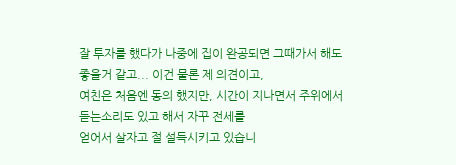잘 투자를 했다가 나중에 집이 완공되면 그때가서 해도 좋을거 같고... 이건 물론 제 의견이고,
여친은 처음엔 동의 했지만, 시간이 지나면서 주위에서 듣는소리도 있고 해서 자꾸 전세를
얻어서 살자고 절 설득시키고 있습니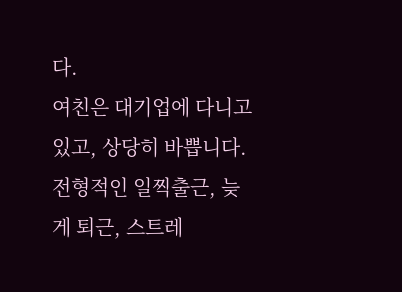다.
여친은 대기업에 다니고 있고, 상당히 바쁩니다. 전형적인 일찍출근, 늦게 퇴근, 스트레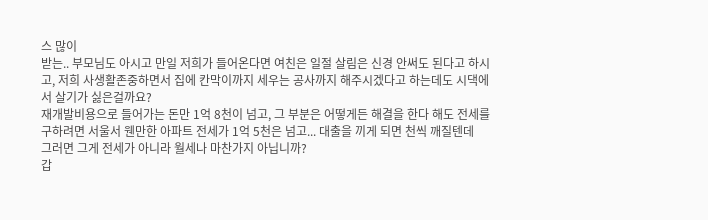스 많이
받는.. 부모님도 아시고 만일 저희가 들어온다면 여친은 일절 살림은 신경 안써도 된다고 하시
고, 저희 사생활존중하면서 집에 칸막이까지 세우는 공사까지 해주시겠다고 하는데도 시댁에
서 살기가 싫은걸까요?
재개발비용으로 들어가는 돈만 1억 8천이 넘고, 그 부분은 어떻게든 해결을 한다 해도 전세를
구하려면 서울서 웬만한 아파트 전세가 1억 5천은 넘고... 대출을 끼게 되면 천씩 깨질텐데
그러면 그게 전세가 아니라 월세나 마찬가지 아닙니까?
갑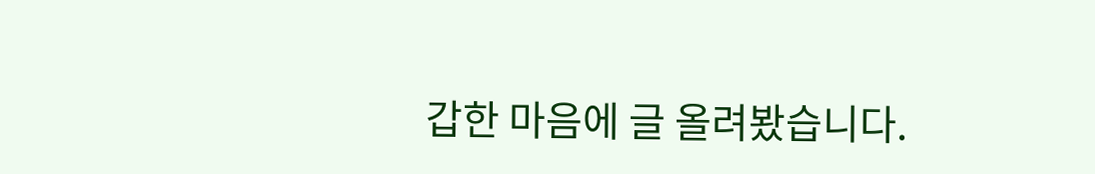갑한 마음에 글 올려봤습니다.